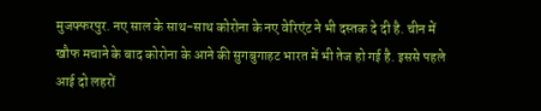मुजफ्फरपुर. नए साल के साथ-साथ कोरोना के नए वेरिएंट ने भी दस्तक दे दी है. चीन में खौफ मचाने के बाद कोरोना के आने की सुगबुगाहट भारत में भी तेज हो गई है. इससे पहले आई दो लहरों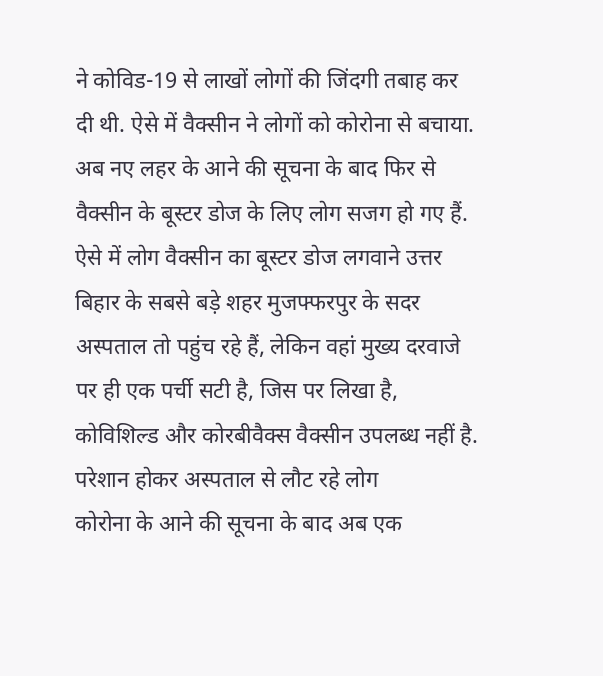ने कोविड-19 से लाखों लोगों की जिंदगी तबाह कर दी थी. ऐसे में वैक्सीन ने लोगों को कोरोना से बचाया. अब नए लहर के आने की सूचना के बाद फिर से वैक्सीन के बूस्टर डोज के लिए लोग सजग हो गए हैं. ऐसे में लोग वैक्सीन का बूस्टर डोज लगवाने उत्तर बिहार के सबसे बड़े शहर मुजफ्फरपुर के सदर अस्पताल तो पहुंच रहे हैं, लेकिन वहां मुख्य दरवाजे पर ही एक पर्ची सटी है, जिस पर लिखा है, कोविशिल्ड और कोरबीवैक्स वैक्सीन उपलब्ध नहीं है.
परेशान होकर अस्पताल से लौट रहे लोग
कोरोना के आने की सूचना के बाद अब एक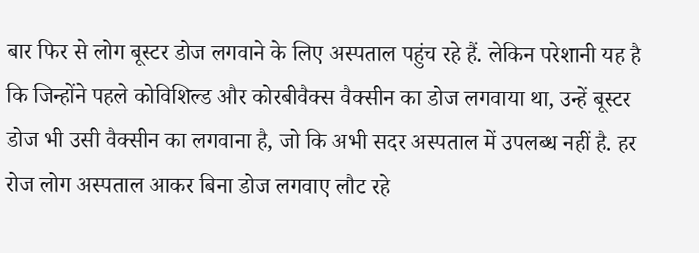बार फिर से लोग बूस्टर डोज लगवाने के लिए अस्पताल पहुंच रहे हैं. लेकिन परेशानी यह है कि जिन्होंने पहले कोविशिल्ड और कोरबीवैक्स वैक्सीन का डोज लगवाया था, उन्हें बूस्टर डोज भी उसी वैक्सीन का लगवाना है, जो कि अभी सदर अस्पताल में उपलब्ध नहीं है. हर रोज लोग अस्पताल आकर बिना डोज लगवाए लौट रहे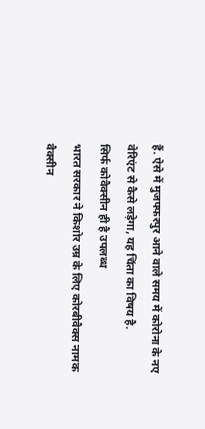हैं. ऐसे में मुजफ्फरपुर आने वाले समय में कोरोना के नए वेरिएंट से कैसे लड़ेगा, यह चिंता का विषय है.
सिर्फ कोवैक्सीन ही है उपलब्ध
भारत सरकार ने किशोर उम्र के लिए कोरबीवैक्स नामक वैक्सीन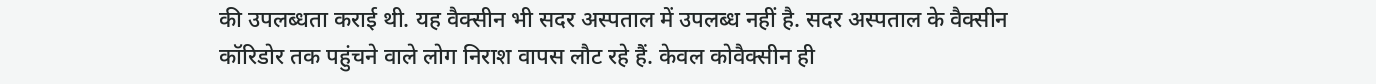की उपलब्धता कराई थी. यह वैक्सीन भी सदर अस्पताल में उपलब्ध नहीं है. सदर अस्पताल के वैक्सीन कॉरिडोर तक पहुंचने वाले लोग निराश वापस लौट रहे हैं. केवल कोवैक्सीन ही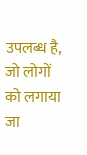उपलब्ध है, जो लोगों को लगाया जा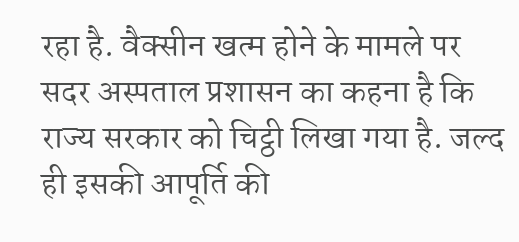रहा है. वैक्सीन खत्म होने के मामले पर सदर अस्पताल प्रशासन का कहना है कि राज्य सरकार को चिट्ठी लिखा गया है. जल्द ही इसकी आपूर्ति की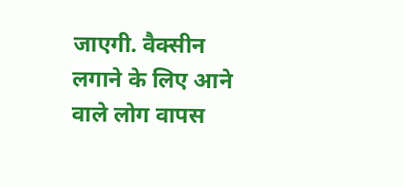जाएगी. वैक्सीन लगाने के लिए आने वाले लोग वापस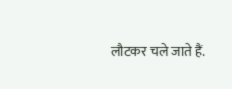लौटकर चले जाते हैं.